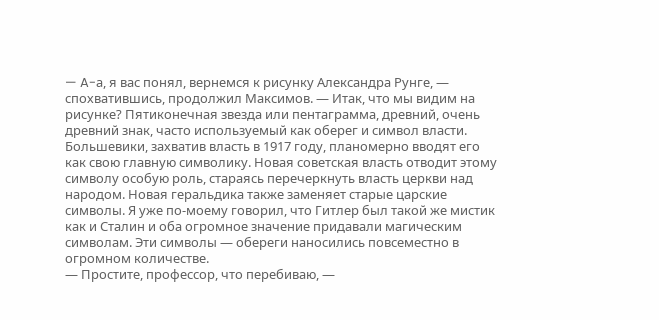— A-а, я вас понял, вернемся к рисунку Александра Рунге, — спохватившись, продолжил Максимов. — Итак, что мы видим на рисунке? Пятиконечная звезда или пентаграмма, древний, очень древний знак, часто используемый как оберег и символ власти. Большевики, захватив власть в 1917 году, планомерно вводят его как свою главную символику. Новая советская власть отводит этому символу особую роль, стараясь перечеркнуть власть церкви над народом. Новая геральдика также заменяет старые царские символы. Я уже по-моему говорил, что Гитлер был такой же мистик как и Сталин и оба огромное значение придавали магическим символам. Эти символы — обереги наносились повсеместно в огромном количестве.
— Простите, профессор, что перебиваю, —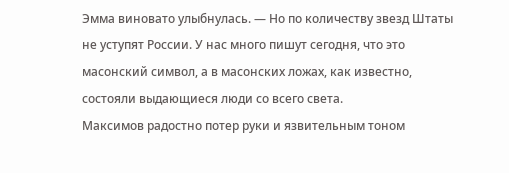Эмма виновато улыбнулась. — Но по количеству звезд Штаты не уступят России. У нас много пишут сегодня, что это масонский символ, а в масонских ложах, как известно, состояли выдающиеся люди со всего света.
Максимов радостно потер руки и язвительным тоном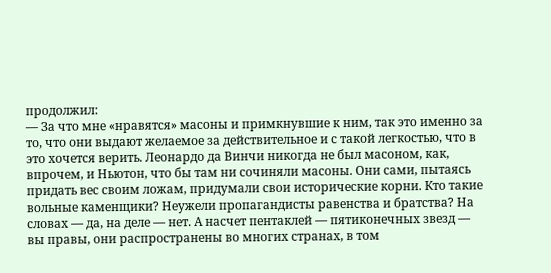продолжил:
— За что мне «нравятся» масоны и примкнувшие к ним, так это именно за то, что они выдают желаемое за действительное и с такой легкостью, что в это хочется верить. Леонардо да Винчи никогда не был масоном, как, впрочем, и Ньютон, что бы там ни сочиняли масоны. Они сами, пытаясь придать вес своим ложам, придумали свои исторические корни. Кто такие вольные каменщики? Неужели пропагандисты равенства и братства? На словах — да, на деле — нет. А насчет пентаклей — пятиконечных звезд — вы правы, они распространены во многих странах, в том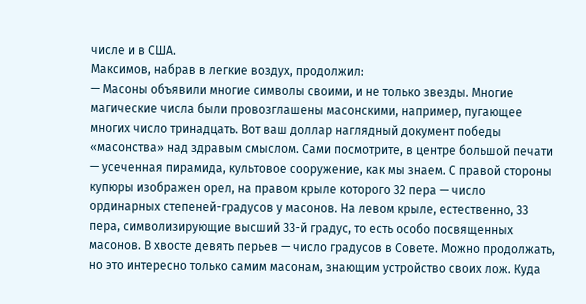числе и в США.
Максимов, набрав в легкие воздух, продолжил:
— Масоны объявили многие символы своими, и не только звезды. Многие магические числа были провозглашены масонскими, например, пугающее многих число тринадцать. Вот ваш доллар наглядный документ победы «масонства» над здравым смыслом. Сами посмотрите, в центре большой печати — усеченная пирамида, культовое сооружение, как мы знаем. С правой стороны купюры изображен орел, на правом крыле которого 32 пера — число ординарных степеней-градусов у масонов. На левом крыле, естественно, 33 пера, символизирующие высший 33-й градус, то есть особо посвященных масонов. В хвосте девять перьев — число градусов в Совете. Можно продолжать, но это интересно только самим масонам, знающим устройство своих лож. Куда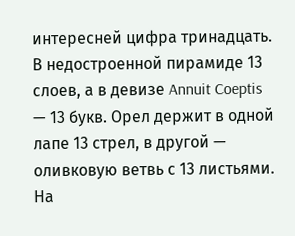интересней цифра тринадцать. В недостроенной пирамиде 13 слоев, а в девизе Annuit Coeptis — 13 букв. Орел держит в одной лапе 13 стрел, в другой — оливковую ветвь с 13 листьями. На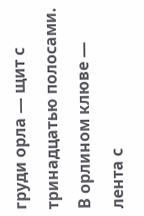груди орла — щит с тринадцатью полосами. В орлином клюве — лента с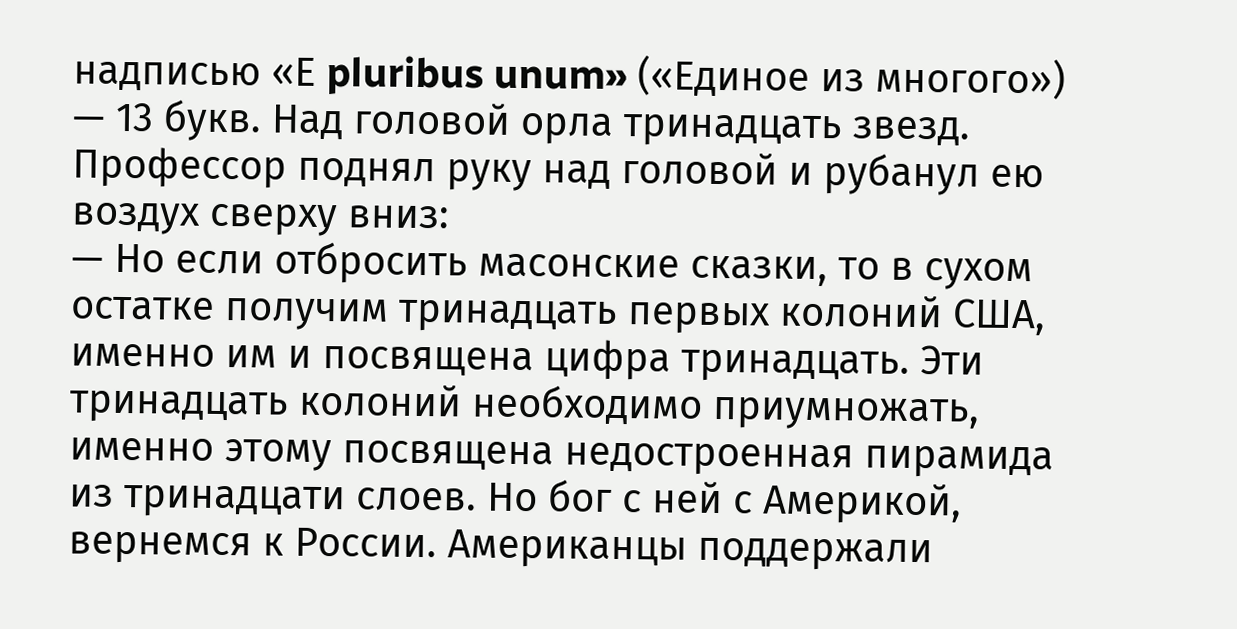надписью «Е pluribus unum» («Единое из многого») — 13 букв. Над головой орла тринадцать звезд.
Профессор поднял руку над головой и рубанул ею воздух сверху вниз:
— Но если отбросить масонские сказки, то в сухом остатке получим тринадцать первых колоний США, именно им и посвящена цифра тринадцать. Эти тринадцать колоний необходимо приумножать, именно этому посвящена недостроенная пирамида из тринадцати слоев. Но бог с ней с Америкой, вернемся к России. Американцы поддержали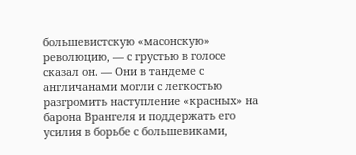большевистскую «масонскую» революцию, — с грустью в голосе сказал он. — Они в тандеме с англичанами могли с легкостью разгромить наступление «красных» на барона Врангеля и поддержать его усилия в борьбе с большевиками,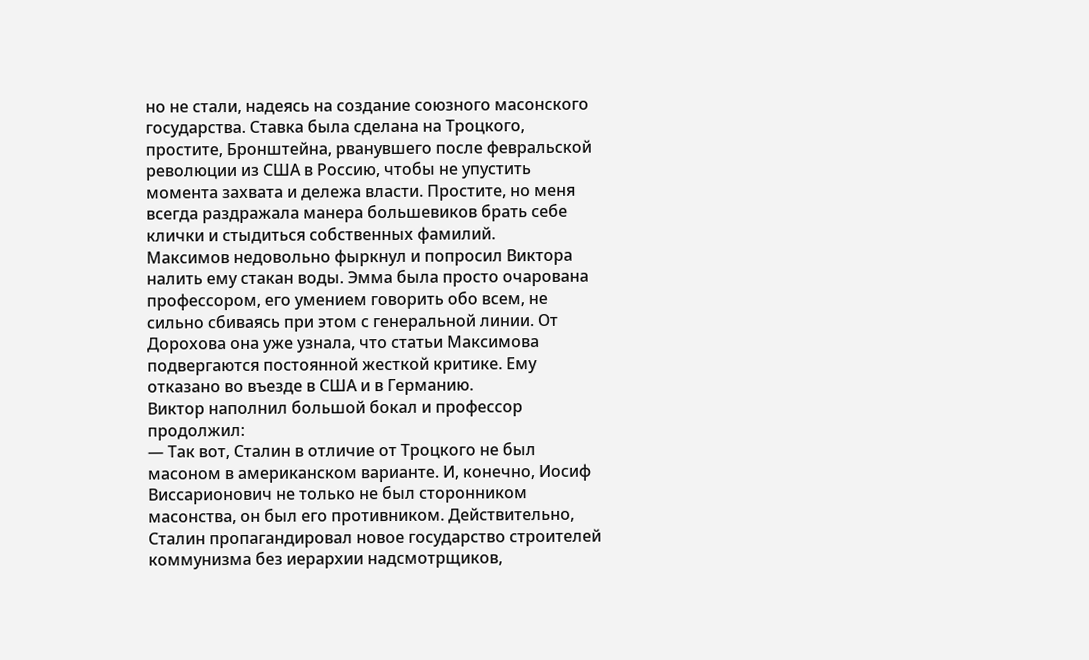но не стали, надеясь на создание союзного масонского государства. Ставка была сделана на Троцкого, простите, Бронштейна, рванувшего после февральской революции из США в Россию, чтобы не упустить момента захвата и дележа власти. Простите, но меня всегда раздражала манера большевиков брать себе клички и стыдиться собственных фамилий.
Максимов недовольно фыркнул и попросил Виктора налить ему стакан воды. Эмма была просто очарована профессором, его умением говорить обо всем, не сильно сбиваясь при этом с генеральной линии. От Дорохова она уже узнала, что статьи Максимова подвергаются постоянной жесткой критике. Ему отказано во въезде в США и в Германию.
Виктор наполнил большой бокал и профессор продолжил:
— Так вот, Сталин в отличие от Троцкого не был масоном в американском варианте. И, конечно, Иосиф Виссарионович не только не был сторонником масонства, он был его противником. Действительно, Сталин пропагандировал новое государство строителей коммунизма без иерархии надсмотрщиков,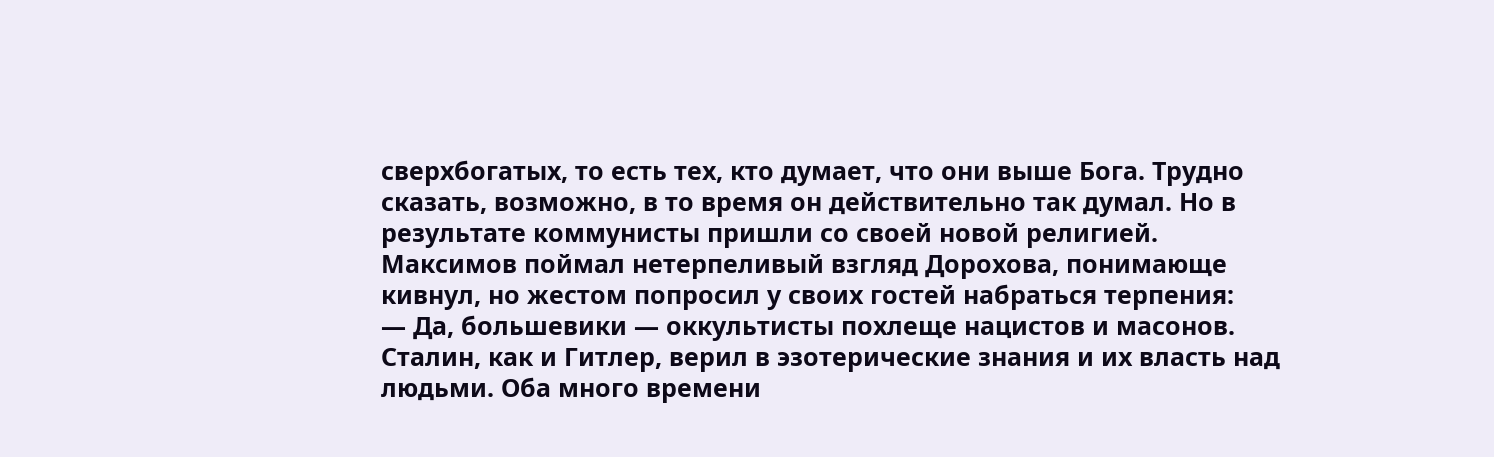сверхбогатых, то есть тех, кто думает, что они выше Бога. Трудно сказать, возможно, в то время он действительно так думал. Но в результате коммунисты пришли со своей новой религией.
Максимов поймал нетерпеливый взгляд Дорохова, понимающе кивнул, но жестом попросил у своих гостей набраться терпения:
— Да, большевики — оккультисты похлеще нацистов и масонов. Сталин, как и Гитлер, верил в эзотерические знания и их власть над людьми. Оба много времени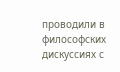проводили в философских дискуссиях с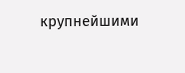крупнейшими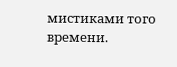мистиками того времени.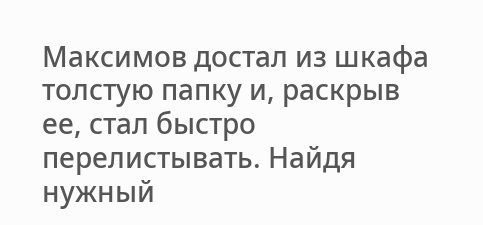Максимов достал из шкафа толстую папку и, раскрыв ее, стал быстро перелистывать. Найдя нужный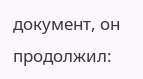документ, он продолжил: